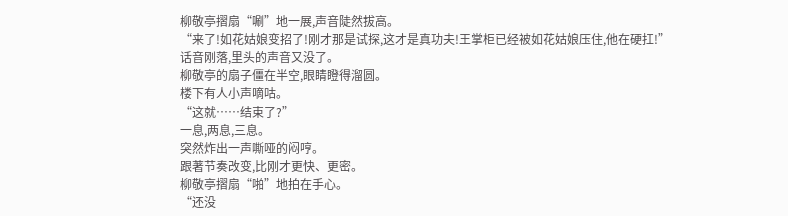柳敬亭摺扇“唰”地一展,声音陡然拔高。
“来了!如花姑娘变招了!刚才那是试探,这才是真功夫!王掌柜已经被如花姑娘压住,他在硬扛!”
话音刚落,里头的声音又没了。
柳敬亭的扇子僵在半空,眼睛瞪得溜圆。
楼下有人小声嘀咕。
“这就……结束了?”
一息,两息,三息。
突然炸出一声嘶哑的闷哼。
跟著节奏改变,比刚才更快、更密。
柳敬亭摺扇“啪”地拍在手心。
“还没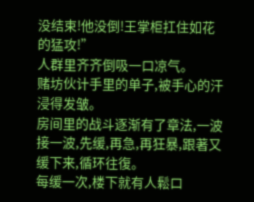没结束!他没倒!王掌柜扛住如花的猛攻!”
人群里齐齐倒吸一口凉气。
赌坊伙计手里的单子,被手心的汗浸得发皱。
房间里的战斗逐渐有了章法,一波接一波,先缓,再急,再狂暴,跟著又缓下来,循环往復。
每缓一次,楼下就有人鬆口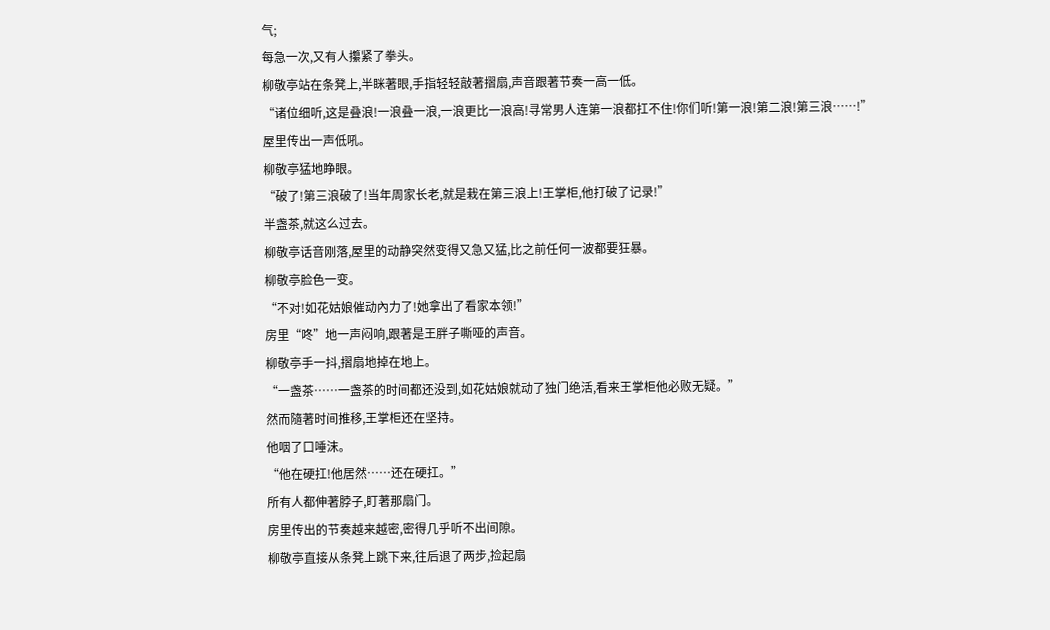气;
每急一次,又有人攥紧了拳头。
柳敬亭站在条凳上,半眯著眼,手指轻轻敲著摺扇,声音跟著节奏一高一低。
“诸位细听,这是叠浪!一浪叠一浪,一浪更比一浪高!寻常男人连第一浪都扛不住!你们听!第一浪!第二浪!第三浪……!”
屋里传出一声低吼。
柳敬亭猛地睁眼。
“破了!第三浪破了!当年周家长老,就是栽在第三浪上!王掌柜,他打破了记录!”
半盏茶,就这么过去。
柳敬亭话音刚落,屋里的动静突然变得又急又猛,比之前任何一波都要狂暴。
柳敬亭脸色一变。
“不对!如花姑娘催动內力了!她拿出了看家本领!”
房里“咚”地一声闷响,跟著是王胖子嘶哑的声音。
柳敬亭手一抖,摺扇地掉在地上。
“一盏茶……一盏茶的时间都还没到,如花姑娘就动了独门绝活,看来王掌柜他必败无疑。”
然而隨著时间推移,王掌柜还在坚持。
他咽了口唾沫。
“他在硬扛!他居然……还在硬扛。”
所有人都伸著脖子,盯著那扇门。
房里传出的节奏越来越密,密得几乎听不出间隙。
柳敬亭直接从条凳上跳下来,往后退了两步,捡起扇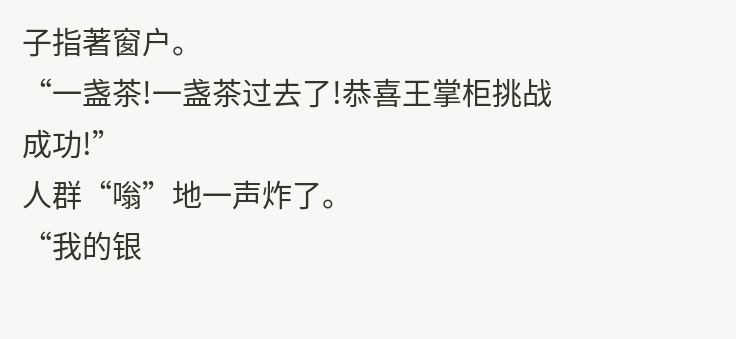子指著窗户。
“一盏茶!一盏茶过去了!恭喜王掌柜挑战成功!”
人群“嗡”地一声炸了。
“我的银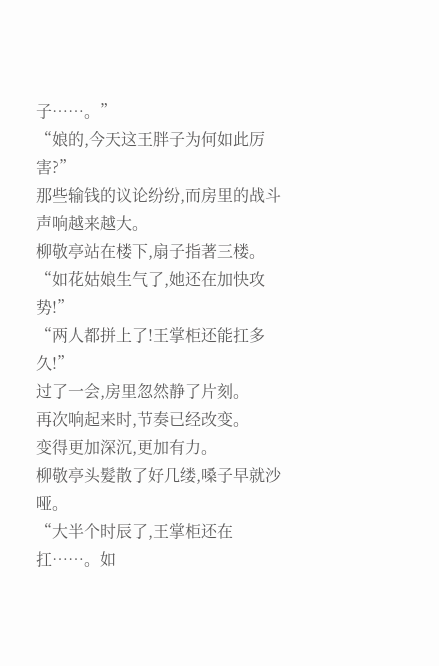子……。”
“娘的,今天这王胖子为何如此厉害?”
那些输钱的议论纷纷,而房里的战斗声响越来越大。
柳敬亭站在楼下,扇子指著三楼。
“如花姑娘生气了,她还在加快攻势!”
“两人都拼上了!王掌柜还能扛多久!”
过了一会,房里忽然静了片刻。
再次响起来时,节奏已经改变。
变得更加深沉,更加有力。
柳敬亭头髮散了好几缕,嗓子早就沙哑。
“大半个时辰了,王掌柜还在扛……。如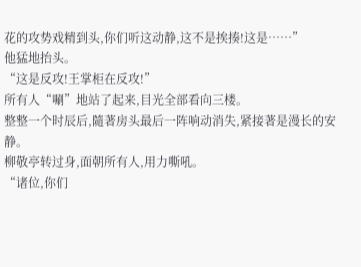花的攻势戏精到头,你们听这动静,这不是挨揍!这是……”
他猛地抬头。
“这是反攻!王掌柜在反攻!”
所有人“唰”地站了起来,目光全部看向三楼。
整整一个时辰后,隨著房头最后一阵响动消失,紧接著是漫长的安静。
柳敬亭转过身,面朝所有人,用力嘶吼。
“诸位,你们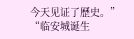今天见证了歷史。”
“临安城诞生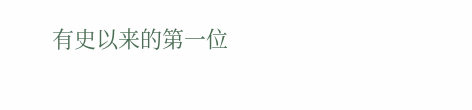有史以来的第一位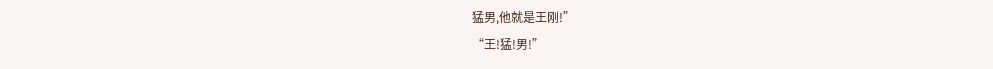猛男,他就是王刚!”
“王!猛!男!”